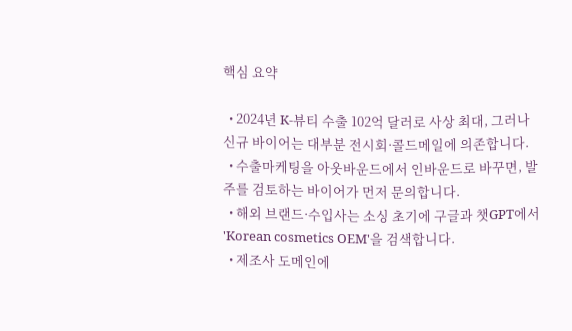핵심 요약

  • 2024년 K-뷰티 수출 102억 달러로 사상 최대, 그러나 신규 바이어는 대부분 전시회·콜드메일에 의존합니다.
  • 수출마케팅을 아웃바운드에서 인바운드로 바꾸면, 발주를 검토하는 바이어가 먼저 문의합니다.
  • 해외 브랜드·수입사는 소싱 초기에 구글과 챗GPT에서 'Korean cosmetics OEM'을 검색합니다.
  • 제조사 도메인에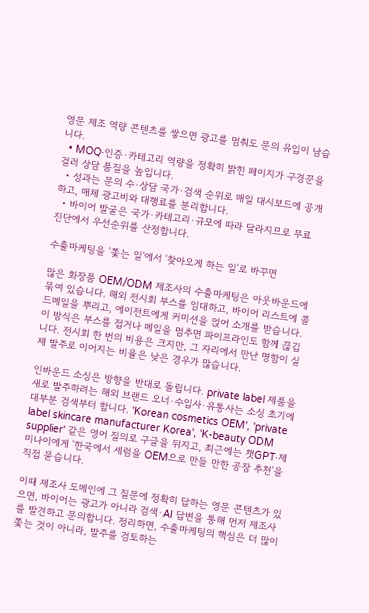영문 제조 역량 콘텐츠를 쌓으면 광고를 멈춰도 문의 유입이 남습니다.
  • MOQ·인증·카테고리 역량을 정확히 밝힌 페이지가 구경꾼을 걸러 상담 품질을 높입니다.
  • 성과는 문의 수·상담 국가·검색 순위로 매일 대시보드에 공개하고, 매체 광고비와 대행료를 분리합니다.
  • 바이어 발굴은 국가·카테고리·규모에 따라 달라지므로 무료 진단에서 우선순위를 산정합니다.

수출마케팅을 '쫓는 일'에서 '찾아오게 하는 일'로 바꾸면

많은 화장품 OEM/ODM 제조사의 수출마케팅은 아웃바운드에 묶여 있습니다. 해외 전시회 부스를 임대하고, 바이어 리스트에 콜드메일을 뿌리고, 에이전트에게 커미션을 얹어 소개를 받습니다. 이 방식은 부스를 접거나 메일을 멈추면 파이프라인도 함께 끊깁니다. 전시회 한 번의 비용은 크지만, 그 자리에서 만난 명함이 실제 발주로 이어지는 비율은 낮은 경우가 많습니다.

인바운드 소싱은 방향을 반대로 돌립니다. private label 제품을 새로 발주하려는 해외 브랜드 오너·수입사·유통사는 소싱 초기에 대부분 검색부터 합니다. 'Korean cosmetics OEM', 'private label skincare manufacturer Korea', 'K-beauty ODM supplier' 같은 영어 질의로 구글을 뒤지고, 최근에는 챗GPT·제미나이에게 '한국에서 세럼을 OEM으로 만들 만한 공장 추천'을 직접 묻습니다.

이때 제조사 도메인에 그 질문에 정확히 답하는 영문 콘텐츠가 있으면, 바이어는 광고가 아니라 검색·AI 답변을 통해 먼저 제조사를 발견하고 문의합니다. 정리하면, 수출마케팅의 핵심은 더 많이 쫓는 것이 아니라, 발주를 검토하는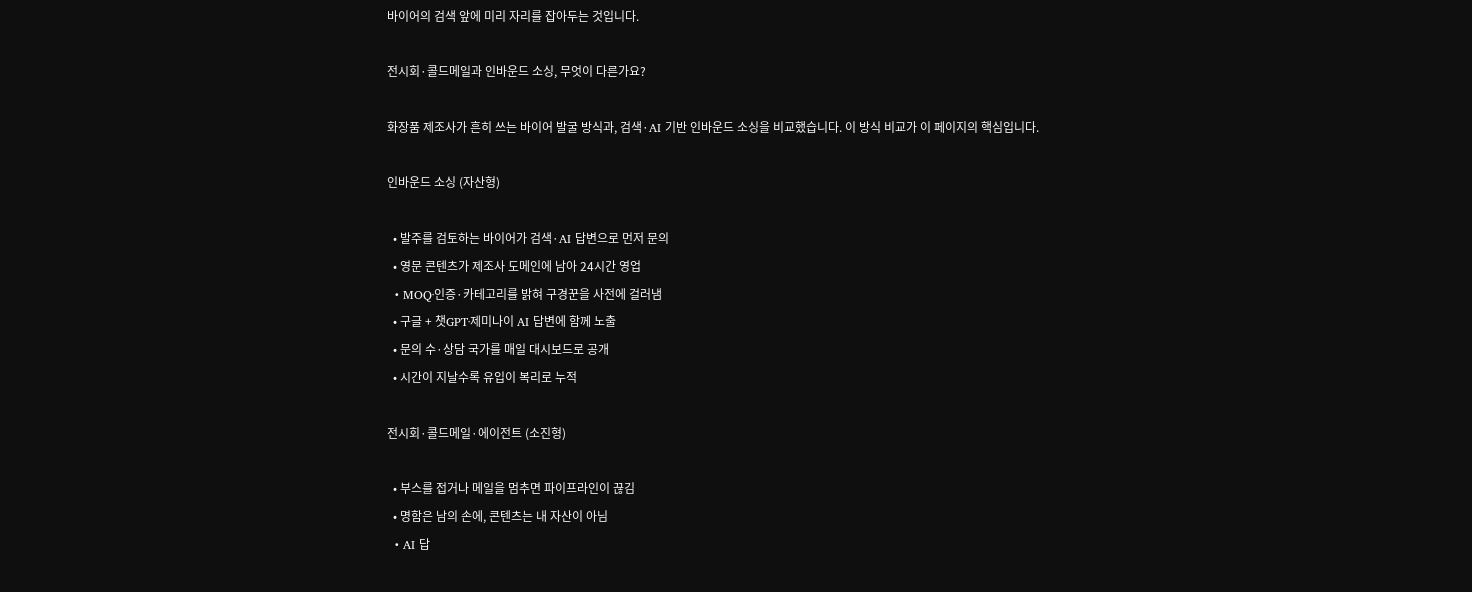바이어의 검색 앞에 미리 자리를 잡아두는 것입니다.

전시회·콜드메일과 인바운드 소싱, 무엇이 다른가요?

화장품 제조사가 흔히 쓰는 바이어 발굴 방식과, 검색·AI 기반 인바운드 소싱을 비교했습니다. 이 방식 비교가 이 페이지의 핵심입니다.

인바운드 소싱 (자산형)

  • 발주를 검토하는 바이어가 검색·AI 답변으로 먼저 문의
  • 영문 콘텐츠가 제조사 도메인에 남아 24시간 영업
  • MOQ·인증·카테고리를 밝혀 구경꾼을 사전에 걸러냄
  • 구글 + 챗GPT·제미나이 AI 답변에 함께 노출
  • 문의 수·상담 국가를 매일 대시보드로 공개
  • 시간이 지날수록 유입이 복리로 누적

전시회·콜드메일·에이전트 (소진형)

  • 부스를 접거나 메일을 멈추면 파이프라인이 끊김
  • 명함은 남의 손에, 콘텐츠는 내 자산이 아님
  • AI 답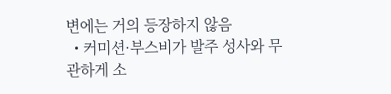변에는 거의 등장하지 않음
  • 커미션·부스비가 발주 성사와 무관하게 소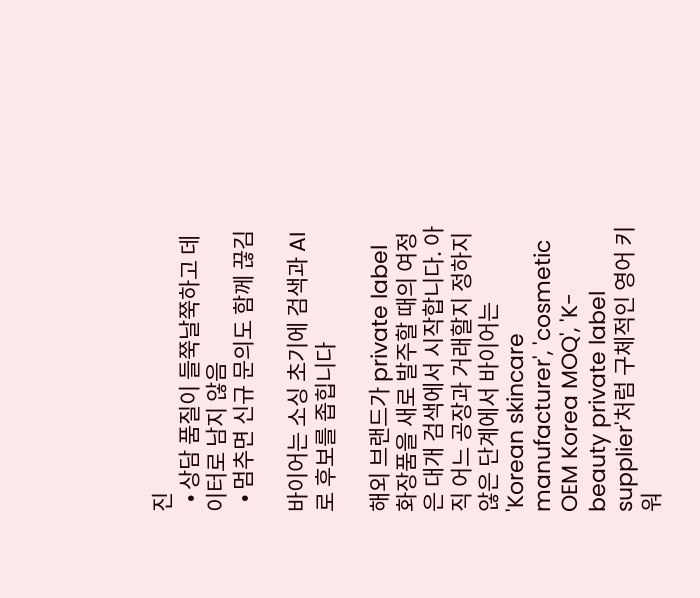진
  • 상담 품질이 들쭉날쭉하고 데이터로 남지 않음
  • 멈추면 신규 문의도 함께 끊김

바이어는 소싱 초기에 검색과 AI로 후보를 좁힙니다

해외 브랜드가 private label 화장품을 새로 발주할 때의 여정은 대개 검색에서 시작합니다. 아직 어느 공장과 거래할지 정하지 않은 단계에서 바이어는 'Korean skincare manufacturer', 'cosmetic OEM Korea MOQ', 'K-beauty private label supplier'처럼 구체적인 영어 키워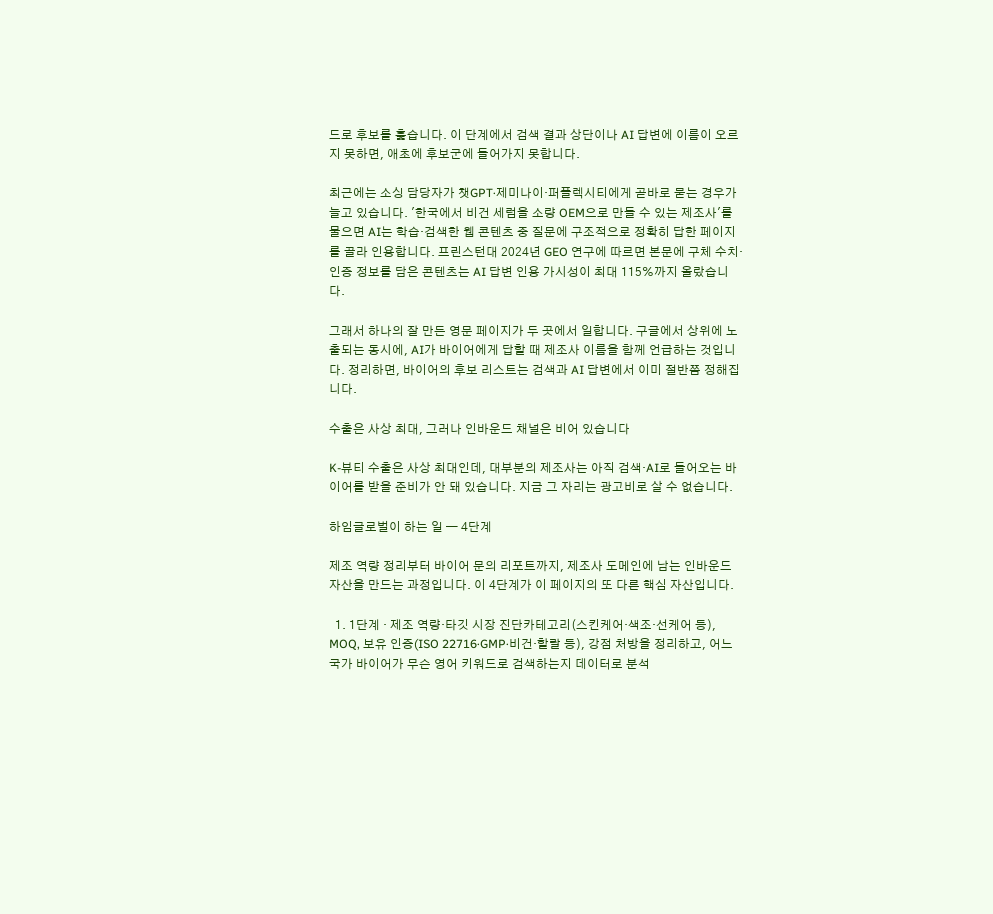드로 후보를 훑습니다. 이 단계에서 검색 결과 상단이나 AI 답변에 이름이 오르지 못하면, 애초에 후보군에 들어가지 못합니다.

최근에는 소싱 담당자가 챗GPT·제미나이·퍼플렉시티에게 곧바로 묻는 경우가 늘고 있습니다. '한국에서 비건 세럼을 소량 OEM으로 만들 수 있는 제조사'를 물으면 AI는 학습·검색한 웹 콘텐츠 중 질문에 구조적으로 정확히 답한 페이지를 골라 인용합니다. 프린스턴대 2024년 GEO 연구에 따르면 본문에 구체 수치·인증 정보를 담은 콘텐츠는 AI 답변 인용 가시성이 최대 115%까지 올랐습니다.

그래서 하나의 잘 만든 영문 페이지가 두 곳에서 일합니다. 구글에서 상위에 노출되는 동시에, AI가 바이어에게 답할 때 제조사 이름을 함께 언급하는 것입니다. 정리하면, 바이어의 후보 리스트는 검색과 AI 답변에서 이미 절반쯤 정해집니다.

수출은 사상 최대, 그러나 인바운드 채널은 비어 있습니다

K-뷰티 수출은 사상 최대인데, 대부분의 제조사는 아직 검색·AI로 들어오는 바이어를 받을 준비가 안 돼 있습니다. 지금 그 자리는 광고비로 살 수 없습니다.

하임글로벌이 하는 일 — 4단계

제조 역량 정리부터 바이어 문의 리포트까지, 제조사 도메인에 남는 인바운드 자산을 만드는 과정입니다. 이 4단계가 이 페이지의 또 다른 핵심 자산입니다.

  1. 1단계 · 제조 역량·타깃 시장 진단카테고리(스킨케어·색조·선케어 등), MOQ, 보유 인증(ISO 22716·GMP·비건·할랄 등), 강점 처방을 정리하고, 어느 국가 바이어가 무슨 영어 키워드로 검색하는지 데이터로 분석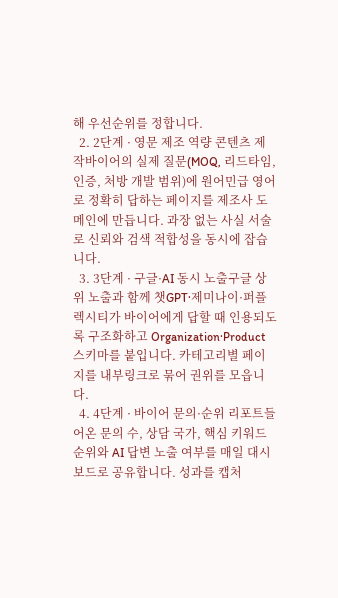해 우선순위를 정합니다.
  2. 2단계 · 영문 제조 역량 콘텐츠 제작바이어의 실제 질문(MOQ, 리드타임, 인증, 처방 개발 범위)에 원어민급 영어로 정확히 답하는 페이지를 제조사 도메인에 만듭니다. 과장 없는 사실 서술로 신뢰와 검색 적합성을 동시에 잡습니다.
  3. 3단계 · 구글·AI 동시 노출구글 상위 노출과 함께 챗GPT·제미나이·퍼플렉시티가 바이어에게 답할 때 인용되도록 구조화하고 Organization·Product 스키마를 붙입니다. 카테고리별 페이지를 내부링크로 묶어 권위를 모읍니다.
  4. 4단계 · 바이어 문의·순위 리포트들어온 문의 수, 상담 국가, 핵심 키워드 순위와 AI 답변 노출 여부를 매일 대시보드로 공유합니다. 성과를 캡처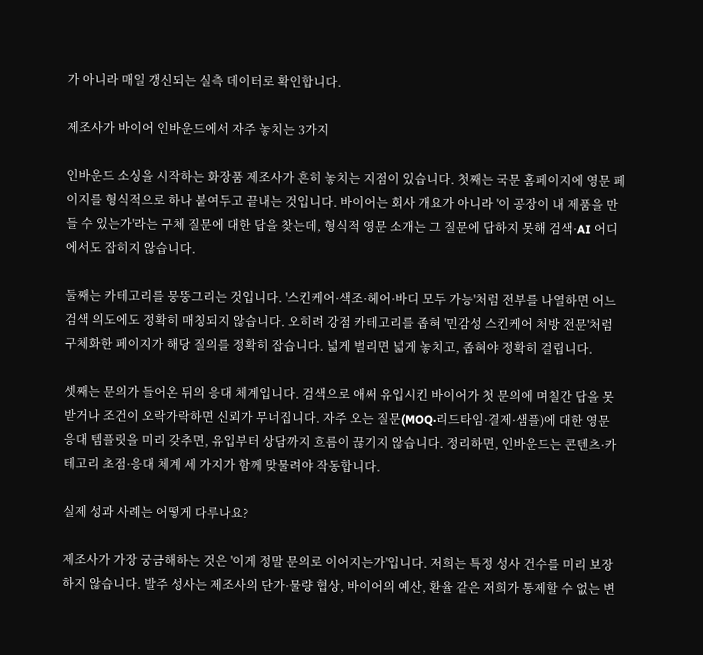가 아니라 매일 갱신되는 실측 데이터로 확인합니다.

제조사가 바이어 인바운드에서 자주 놓치는 3가지

인바운드 소싱을 시작하는 화장품 제조사가 흔히 놓치는 지점이 있습니다. 첫째는 국문 홈페이지에 영문 페이지를 형식적으로 하나 붙여두고 끝내는 것입니다. 바이어는 회사 개요가 아니라 '이 공장이 내 제품을 만들 수 있는가'라는 구체 질문에 대한 답을 찾는데, 형식적 영문 소개는 그 질문에 답하지 못해 검색·AI 어디에서도 잡히지 않습니다.

둘째는 카테고리를 뭉뚱그리는 것입니다. '스킨케어·색조·헤어·바디 모두 가능'처럼 전부를 나열하면 어느 검색 의도에도 정확히 매칭되지 않습니다. 오히려 강점 카테고리를 좁혀 '민감성 스킨케어 처방 전문'처럼 구체화한 페이지가 해당 질의를 정확히 잡습니다. 넓게 벌리면 넓게 놓치고, 좁혀야 정확히 걸립니다.

셋째는 문의가 들어온 뒤의 응대 체계입니다. 검색으로 애써 유입시킨 바이어가 첫 문의에 며칠간 답을 못 받거나 조건이 오락가락하면 신뢰가 무너집니다. 자주 오는 질문(MOQ·리드타임·결제·샘플)에 대한 영문 응대 템플릿을 미리 갖추면, 유입부터 상담까지 흐름이 끊기지 않습니다. 정리하면, 인바운드는 콘텐츠·카테고리 초점·응대 체계 세 가지가 함께 맞물려야 작동합니다.

실제 성과 사례는 어떻게 다루나요?

제조사가 가장 궁금해하는 것은 '이게 정말 문의로 이어지는가'입니다. 저희는 특정 성사 건수를 미리 보장하지 않습니다. 발주 성사는 제조사의 단가·물량 협상, 바이어의 예산, 환율 같은 저희가 통제할 수 없는 변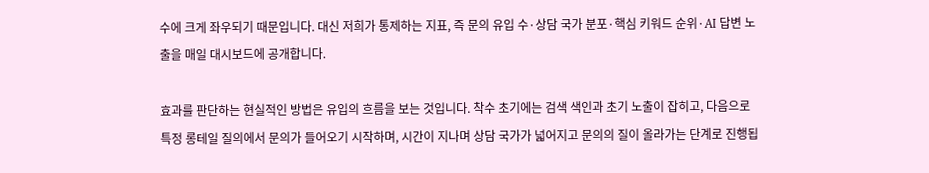수에 크게 좌우되기 때문입니다. 대신 저희가 통제하는 지표, 즉 문의 유입 수·상담 국가 분포·핵심 키워드 순위·AI 답변 노출을 매일 대시보드에 공개합니다.

효과를 판단하는 현실적인 방법은 유입의 흐름을 보는 것입니다. 착수 초기에는 검색 색인과 초기 노출이 잡히고, 다음으로 특정 롱테일 질의에서 문의가 들어오기 시작하며, 시간이 지나며 상담 국가가 넓어지고 문의의 질이 올라가는 단계로 진행됩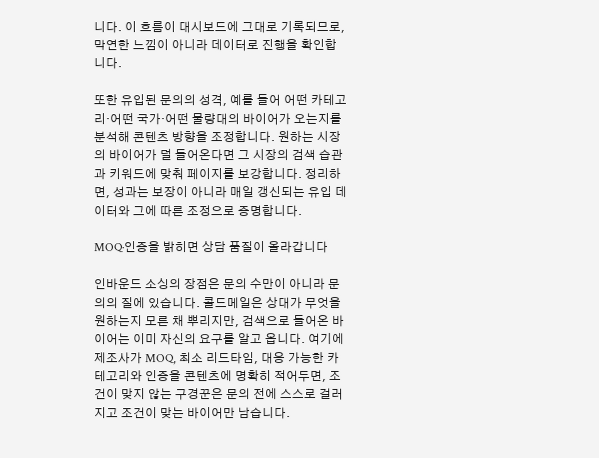니다. 이 흐름이 대시보드에 그대로 기록되므로, 막연한 느낌이 아니라 데이터로 진행을 확인합니다.

또한 유입된 문의의 성격, 예를 들어 어떤 카테고리·어떤 국가·어떤 물량대의 바이어가 오는지를 분석해 콘텐츠 방향을 조정합니다. 원하는 시장의 바이어가 덜 들어온다면 그 시장의 검색 습관과 키워드에 맞춰 페이지를 보강합니다. 정리하면, 성과는 보장이 아니라 매일 갱신되는 유입 데이터와 그에 따른 조정으로 증명합니다.

MOQ·인증을 밝히면 상담 품질이 올라갑니다

인바운드 소싱의 장점은 문의 수만이 아니라 문의의 질에 있습니다. 콜드메일은 상대가 무엇을 원하는지 모른 채 뿌리지만, 검색으로 들어온 바이어는 이미 자신의 요구를 알고 옵니다. 여기에 제조사가 MOQ, 최소 리드타임, 대응 가능한 카테고리와 인증을 콘텐츠에 명확히 적어두면, 조건이 맞지 않는 구경꾼은 문의 전에 스스로 걸러지고 조건이 맞는 바이어만 남습니다.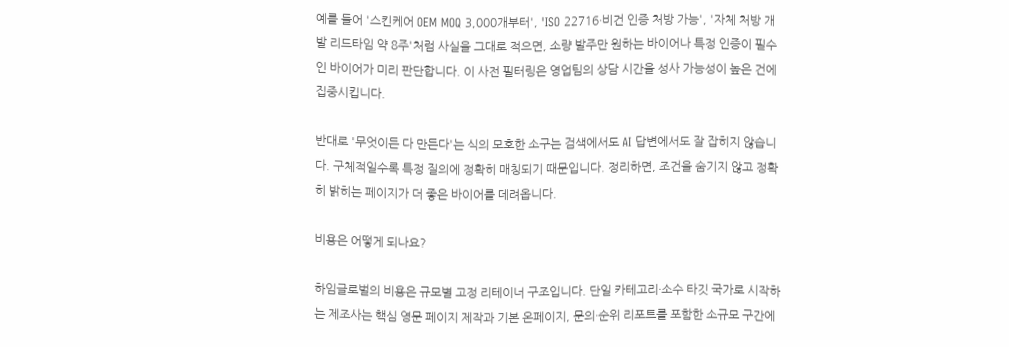예를 들어 '스킨케어 OEM MOQ 3,000개부터', 'ISO 22716·비건 인증 처방 가능', '자체 처방 개발 리드타임 약 8주'처럼 사실을 그대로 적으면, 소량 발주만 원하는 바이어나 특정 인증이 필수인 바이어가 미리 판단합니다. 이 사전 필터링은 영업팀의 상담 시간을 성사 가능성이 높은 건에 집중시킵니다.

반대로 '무엇이든 다 만든다'는 식의 모호한 소구는 검색에서도 AI 답변에서도 잘 잡히지 않습니다. 구체적일수록 특정 질의에 정확히 매칭되기 때문입니다. 정리하면, 조건을 숨기지 않고 정확히 밝히는 페이지가 더 좋은 바이어를 데려옵니다.

비용은 어떻게 되나요?

하임글로벌의 비용은 규모별 고정 리테이너 구조입니다. 단일 카테고리·소수 타깃 국가로 시작하는 제조사는 핵심 영문 페이지 제작과 기본 온페이지, 문의·순위 리포트를 포함한 소규모 구간에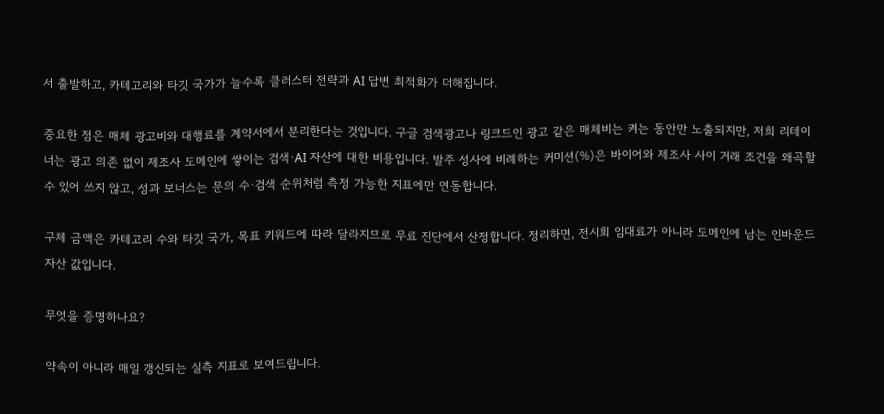서 출발하고, 카테고리와 타깃 국가가 늘수록 클러스터 전략과 AI 답변 최적화가 더해집니다.

중요한 점은 매체 광고비와 대행료를 계약서에서 분리한다는 것입니다. 구글 검색광고나 링크드인 광고 같은 매체비는 켜는 동안만 노출되지만, 저희 리테이너는 광고 의존 없이 제조사 도메인에 쌓이는 검색·AI 자산에 대한 비용입니다. 발주 성사에 비례하는 커미션(%)은 바이어와 제조사 사이 거래 조건을 왜곡할 수 있어 쓰지 않고, 성과 보너스는 문의 수·검색 순위처럼 측정 가능한 지표에만 연동합니다.

구체 금액은 카테고리 수와 타깃 국가, 목표 키워드에 따라 달라지므로 무료 진단에서 산정합니다. 정리하면, 전시회 임대료가 아니라 도메인에 남는 인바운드 자산 값입니다.

무엇을 증명하나요?

약속이 아니라 매일 갱신되는 실측 지표로 보여드립니다.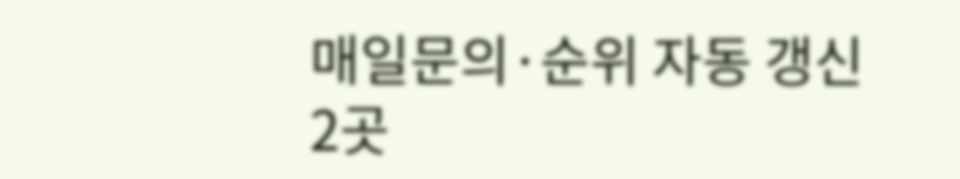매일문의·순위 자동 갱신
2곳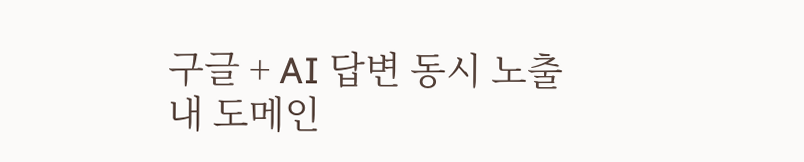구글 + AI 답변 동시 노출
내 도메인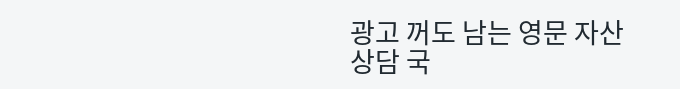광고 꺼도 남는 영문 자산
상담 국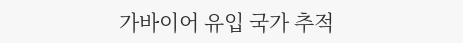가바이어 유입 국가 추적